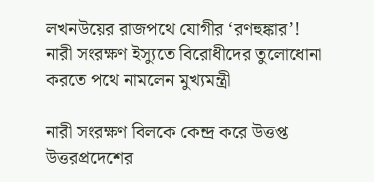লখনউয়ের রাজপথে যোগীর ‘রণহুঙ্কার’! নারী সংরক্ষণ ইস্যুতে বিরোধীদের তুলোধোনা করতে পথে নামলেন মুখ্যমন্ত্রী

নারী সংরক্ষণ বিলকে কেন্দ্র করে উত্তপ্ত উত্তরপ্রদেশের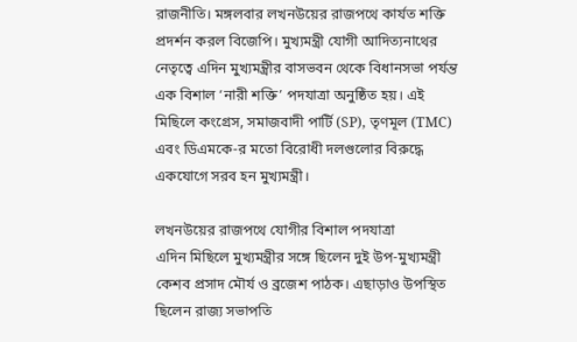রাজনীতি। মঙ্গলবার লখনউয়ের রাজপথে কার্যত শক্তি প্রদর্শন করল বিজেপি। মুখ্যমন্ত্রী যোগী আদিত্যনাথের নেতৃত্বে এদিন মুখ্যমন্ত্রীর বাসভবন থেকে বিধানসভা পর্যন্ত এক বিশাল ‘নারী শক্তি’ পদযাত্রা অনুষ্ঠিত হয়। এই মিছিলে কংগ্রেস, সমাজবাদী পার্টি (SP), তৃণমূল (TMC) এবং ডিএমকে-র মতো বিরোধী দলগুলোর বিরুদ্ধে একযোগে সরব হন মুখ্যমন্ত্রী।

লখনউয়ের রাজপথে যোগীর বিশাল পদযাত্রা
এদিন মিছিলে মুখ্যমন্ত্রীর সঙ্গে ছিলেন দুই উপ-মুখ্যমন্ত্রী কেশব প্রসাদ মৌর্য ও ব্রজেশ পাঠক। এছাড়াও উপস্থিত ছিলেন রাজ্য সভাপতি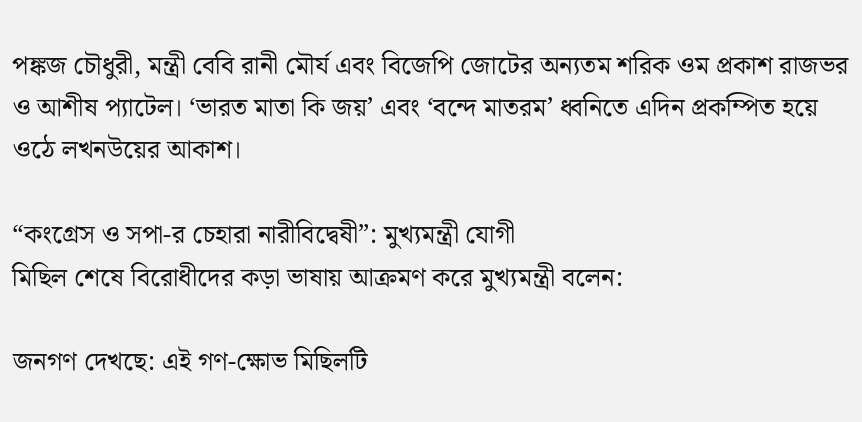পঙ্কজ চৌধুরী, মন্ত্রী বেবি রানী মৌর্য এবং বিজেপি জোটের অন্যতম শরিক ওম প্রকাশ রাজভর ও আশীষ প্যাটেল। ‘ভারত মাতা কি জয়’ এবং ‘বন্দে মাতরম’ ধ্বনিতে এদিন প্রকম্পিত হয়ে ওঠে লখনউয়ের আকাশ।

“কংগ্রেস ও সপা-র চেহারা নারীবিদ্বেষী”: মুখ্যমন্ত্রী যোগী
মিছিল শেষে বিরোধীদের কড়া ভাষায় আক্রমণ করে মুখ্যমন্ত্রী বলেন:

জনগণ দেখছে: এই গণ-ক্ষোভ মিছিলটি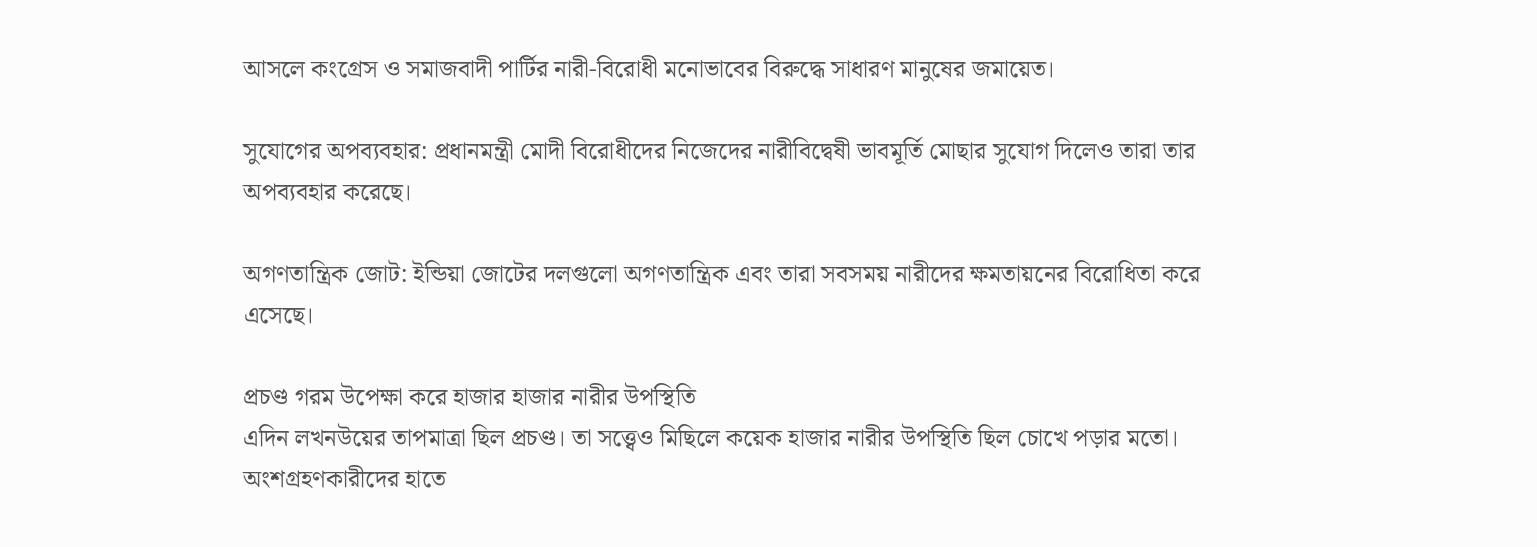আসলে কংগ্রেস ও সমাজবাদী পার্টির নারী-বিরোধী মনোভাবের বিরুদ্ধে সাধারণ মানুষের জমায়েত।

সুযোগের অপব্যবহার: প্রধানমন্ত্রী মোদী বিরোধীদের নিজেদের নারীবিদ্বেষী ভাবমূর্তি মোছার সুযোগ দিলেও তারা তার অপব্যবহার করেছে।

অগণতান্ত্রিক জোট: ইন্ডিয়া জোটের দলগুলো অগণতান্ত্রিক এবং তারা সবসময় নারীদের ক্ষমতায়নের বিরোধিতা করে এসেছে।

প্রচণ্ড গরম উপেক্ষা করে হাজার হাজার নারীর উপস্থিতি
এদিন লখনউয়ের তাপমাত্রা ছিল প্রচণ্ড। তা সত্ত্বেও মিছিলে কয়েক হাজার নারীর উপস্থিতি ছিল চোখে পড়ার মতো। অংশগ্রহণকারীদের হাতে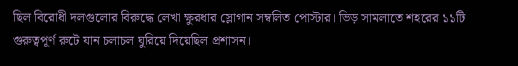ছিল বিরোধী দলগুলোর বিরুদ্ধে লেখা ক্ষুরধার স্লোগান সম্বলিত পোস্টার। ভিড় সামলাতে শহরের ১১টি গুরুত্বপূর্ণ রুটে যান চলাচল ঘুরিয়ে দিয়েছিল প্রশাসন।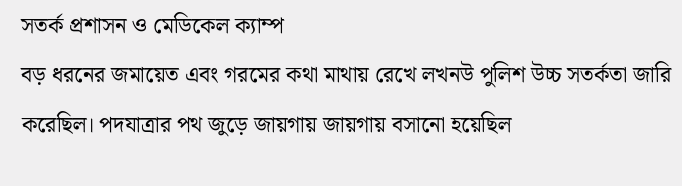সতর্ক প্রশাসন ও মেডিকেল ক্যাম্প
বড় ধরনের জমায়েত এবং গরমের কথা মাথায় রেখে লখনউ পুলিশ উচ্চ সতর্কতা জারি করেছিল। পদযাত্রার পথ জুড়ে জায়গায় জায়গায় বসানো হয়েছিল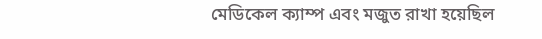মেডিকেল ক্যাম্প এবং মজুত রাখা হয়েছিল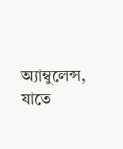অ্যাম্বুলেন্স, যাতে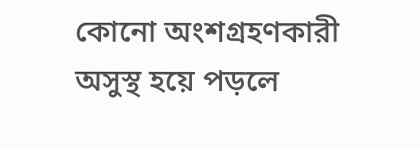কোনো অংশগ্রহণকারী অসুস্থ হয়ে পড়লে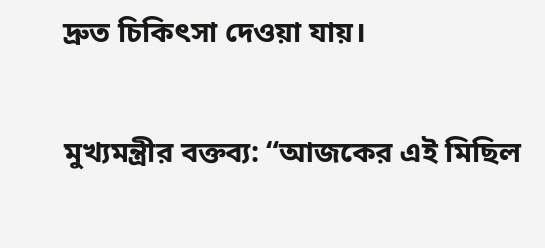দ্রুত চিকিৎসা দেওয়া যায়।

মুখ্যমন্ত্রীর বক্তব্য: “আজকের এই মিছিল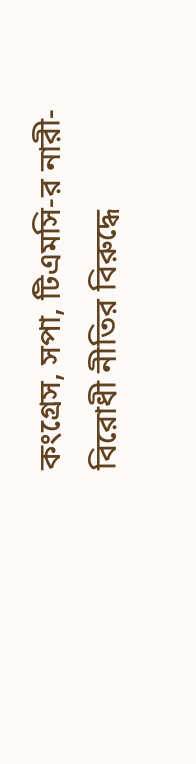কংগ্রেস, সপা, টিএমসি-র নারী-বিরোধী নীতির বিরুদ্ধে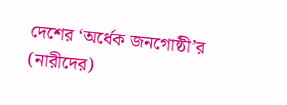দেশের ‘অর্ধেক জনগোষ্ঠী’র (নারীদের)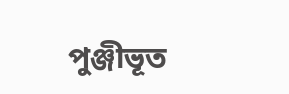পুঞ্জীভূত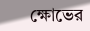ক্ষোভের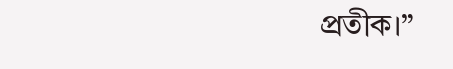প্রতীক।”